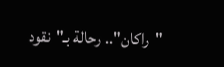"راكان".. رحالة بـ"نقود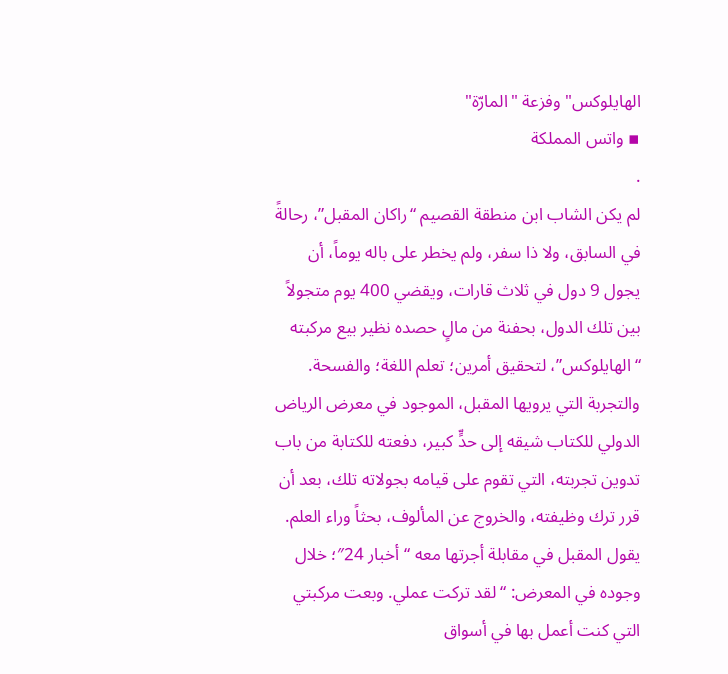الهايلوكس" وفزعة "المارّة"
▪ واتس المملكة
.
لم يكن الشاب ابن منطقة القصيم “راكان المقبل”، رحالةً في السابق، ولا ذا سفر، ولم يخطر على باله يوماً، أن يجول 9 دول في ثلاث قارات، ويقضي 400 يوم متجولاً بين تلك الدول، بحفنة من مالٍ حصده نظير بيع مركبته “الهايلوكس”، لتحقيق أمرين؛ تعلم اللغة؛ والفسحة.
والتجربة التي يرويها المقبل، الموجود في معرض الرياض الدولي للكتاب شيقه إلى حدٍّ كبير، دفعته للكتابة من باب تدوين تجربته، التي تقوم على قيامه بجولاته تلك، بعد أن قرر ترك وظيفته، والخروج عن المألوف، بحثاً وراء العلم.
يقول المقبل في مقابلة أجرتها معه “أخبار 24″؛ خلال وجوده في المعرض: “لقد تركت عملي. وبعت مركبتي التي كنت أعمل بها في أسواق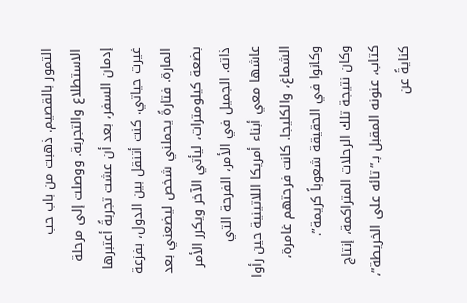التمور بالقصيم. ذهبت من باب حب الاستطلاع والتجربة. ووصلت إلى مرحلة إدمان السفر، بعد أن عشت تجربةً أعتبرها غيرت حياتي. كنت أتنقل بين الدول، بفزعة المارة. فتارةً يحملني شخص ليضعني بعد بضعة كيلومترات، ليأتي الآخر ويكرر الأمر ذاته. الجميل في الأمر، الفرحة التي عاشها معي أبناء أمريكا اللاتينية حين رأوا الشماغ، والكليجا. كانت فرحتهم غامرة، وكانوا في الحقيقة شعوباً كريمة”.
وكان نتيجة تلك الرحلات المتراكمة، إنتاج كتاب، عنونه المقبل بـ”تائه على الخريطة”، كنايةً عن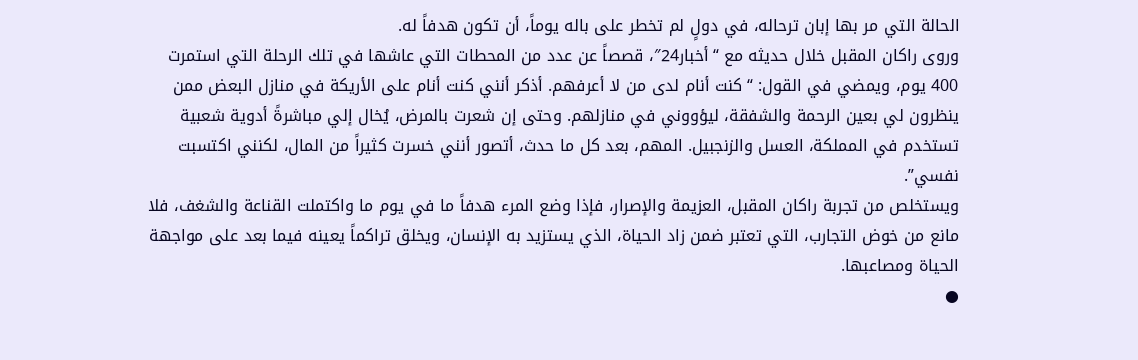الحالة التي مر بها إبان ترحاله، في دولٍ لم تخطر على باله يوماً، أن تكون هدفاً له.
وروى راكان المقبل خلال حديثه مع “أخبار24″، قصصاً عن عدد من المحطات التي عاشها في تلك الرحلة التي استمرت 400 يوم، ويمضي في القول: “كنت أنام لدى من لا أعرفهم. أذكر أنني كنت أنام على الأريكة في منازل البعض ممن ينظرون لي بعين الرحمة والشفقة، ليؤووني في منازلهم. وحتى إن شعرت بالمرض، يُخال إلي مباشرةً أدوية شعبية تستخدم في المملكة، العسل والزنجبيل. المهم، بعد كل ما حدث، أتصور أنني خسرت كثيراً من المال، لكنني اكتسبت نفسي”.
ويستخلص من تجربة راكان المقبل، العزيمة والإصرار، فإذا وضع المرء هدفاً ما في يوم ما واكتملت القناعة والشغف، فلا مانع من خوض التجارب، التي تعتبر ضمن زاد الحياة، الذي يستزيد به الإنسان، ويخلق تراكماً يعينه فيما بعد على مواجهة الحياة ومصاعبها.
●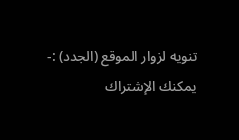تنويه لزوار الموقع (الجدد) :- يمكنك الإشتراك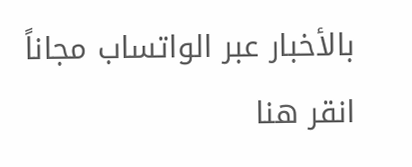بالأخبار عبر الواتساب مجاناً انقر هنا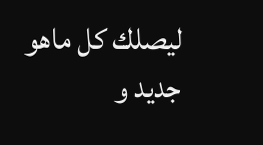ليصلك كل ماهو جديد و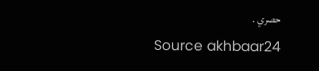حصري .
Source akhbaar24